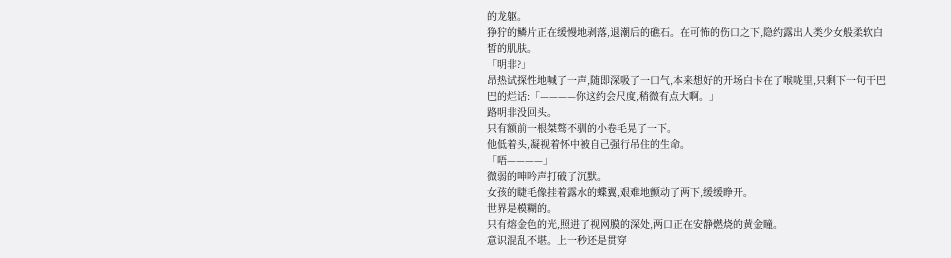的龙躯。
狰狞的鳞片正在缓慢地剥落,退潮后的礁石。在可怖的伤口之下,隐约露出人类少女般柔软白皙的肌肤。
「明非?」
昂热试探性地喊了一声,随即深吸了一口气,本来想好的开场白卡在了喉咙里,只剩下一句干巴巴的烂话:「————你这约会尺度,稍微有点大啊。」
路明非没回头。
只有额前一根桀骜不驯的小卷毛晃了一下。
他低着头,凝视着怀中被自己强行吊住的生命。
「唔————」
微弱的呻吟声打破了沉默。
女孩的睫毛像挂着露水的蝶翼,艰难地颤动了两下,缓缓睁开。
世界是模糊的。
只有熔金色的光,照进了视网膜的深处,两口正在安静燃烧的黄金瞳。
意识混乱不堪。上一秒还是贯穿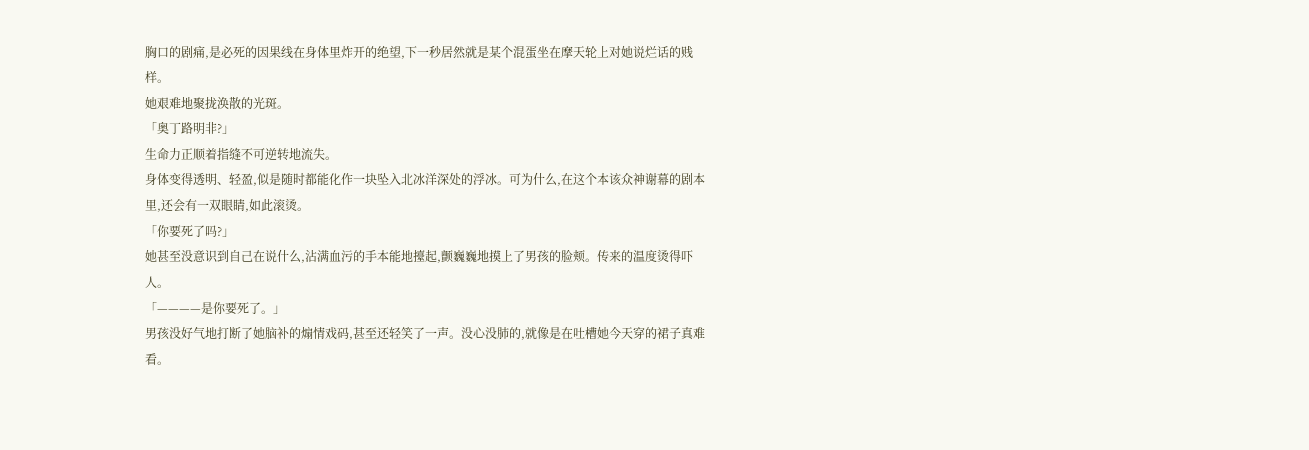胸口的剧痛,是必死的因果线在身体里炸开的绝望,下一秒居然就是某个混蛋坐在摩天轮上对她说烂话的贱样。
她艰难地聚拢涣散的光斑。
「奥丁路明非?」
生命力正顺着指缝不可逆转地流失。
身体变得透明、轻盈,似是随时都能化作一块坠入北冰洋深处的浮冰。可为什么,在这个本该众神谢幕的剧本里,还会有一双眼睛,如此滚烫。
「你要死了吗?」
她甚至没意识到自己在说什么,沾满血污的手本能地擡起,颤巍巍地摸上了男孩的脸颊。传来的温度烫得吓人。
「————是你要死了。」
男孩没好气地打断了她脑补的煽情戏码,甚至还轻笑了一声。没心没肺的,就像是在吐槽她今天穿的裙子真难看。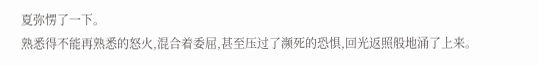夏弥愣了一下。
熟悉得不能再熟悉的怒火,混合着委屈,甚至压过了濒死的恐惧,回光返照般地涌了上来。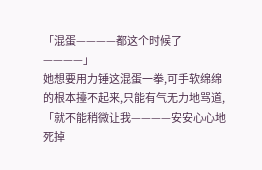「混蛋————都这个时候了————」
她想要用力锤这混蛋一拳,可手软绵绵的根本擡不起来,只能有气无力地骂道,「就不能稍微让我————安安心心地死掉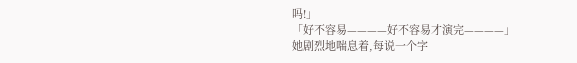吗!」
「好不容易————好不容易才演完————」
她剧烈地喘息着,每说一个字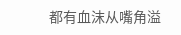都有血沫从嘴角溢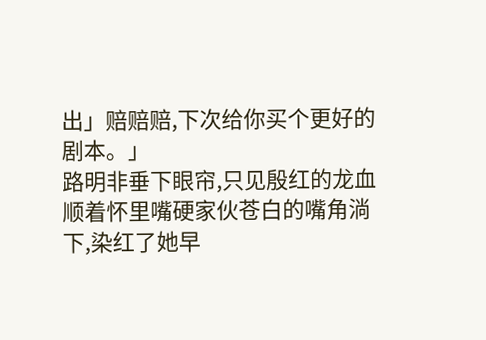出」赔赔赔,下次给你买个更好的剧本。」
路明非垂下眼帘,只见殷红的龙血顺着怀里嘴硬家伙苍白的嘴角淌下,染红了她早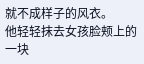就不成样子的风衣。
他轻轻抹去女孩脸颊上的一块